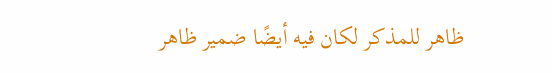ظاهر للمذكر لكان فيه أيضًا ضمير ظاهر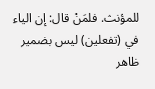للمؤنث. فلمَنْ قال: إن الياء في (تفعلين) ليس بضمير ظاهر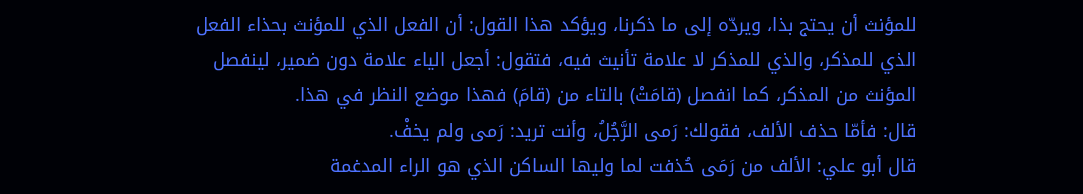للمؤنث أن يحتج بذا، ويردّه إلى ما ذكرنا، ويؤكد هذا القول: أن الفعل الذي للمؤنث بحذاء الفعل الذي للمذكر، والذي للمذكر لا علامة تأنيث فيه، فتقول: أجعل الياء علامة دون ضمير، لينفصل المؤنث من المذكر، كما انفصل (قامَتْ) بالتاء من (قامَ) فهذا موضع النظر في هذا.
قال: فأمّا حذف الألف، فقولك: رَمى الرَّجُلُ، وأنت تريد: رَمى ولم يخفْ.
قال أبو علي: الألف من رَمَى حُذفت لما وليها الساكن الذي هو الراء المدغمة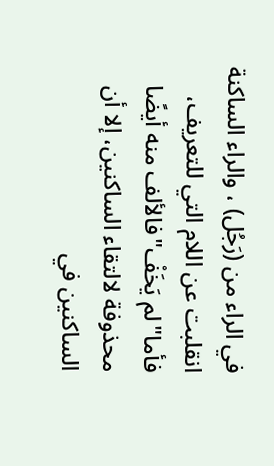في الراء من (رَجُل) ، والراء الساكنة انقلبت عن اللام التي للتعريف، فأما"لم يَخَفْ"فالألف منه أيضًا محذوفة لالتقاء الساكنين، إلا أن الساكنين في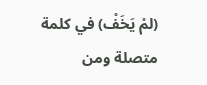(لمْ يَخَفْ) في كلمة متصلة ومن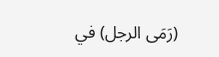(رَمَى الرجل) في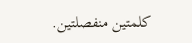كلمتين منفصلتين.